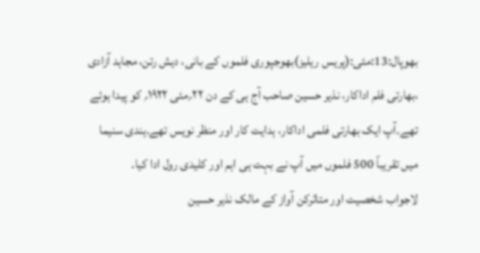بھوپال:13:مئی:(پریس ریلیز)بھوجپوری فلموں کے بانی، دیش رتن، مجاہد آزادی ،بھارتی فلم اداکار، نذیر حسین صاحب آج ہی کے دن ۲۲؍مئی ۱۹۲۲؍ کو پیدا ہوئے تھے۔آپ ایک بھارتی فلمی اداکار، ہدایت کار اور منظر نویس تھے۔ہندی سنیما میں تقریباً 500 فلموں میں آپ نے بہت ہی اہم اور کلیدی رول ادا کیا۔
لاجواب شخصیت اور متاثرکن آواز کے مالک نذیر حسین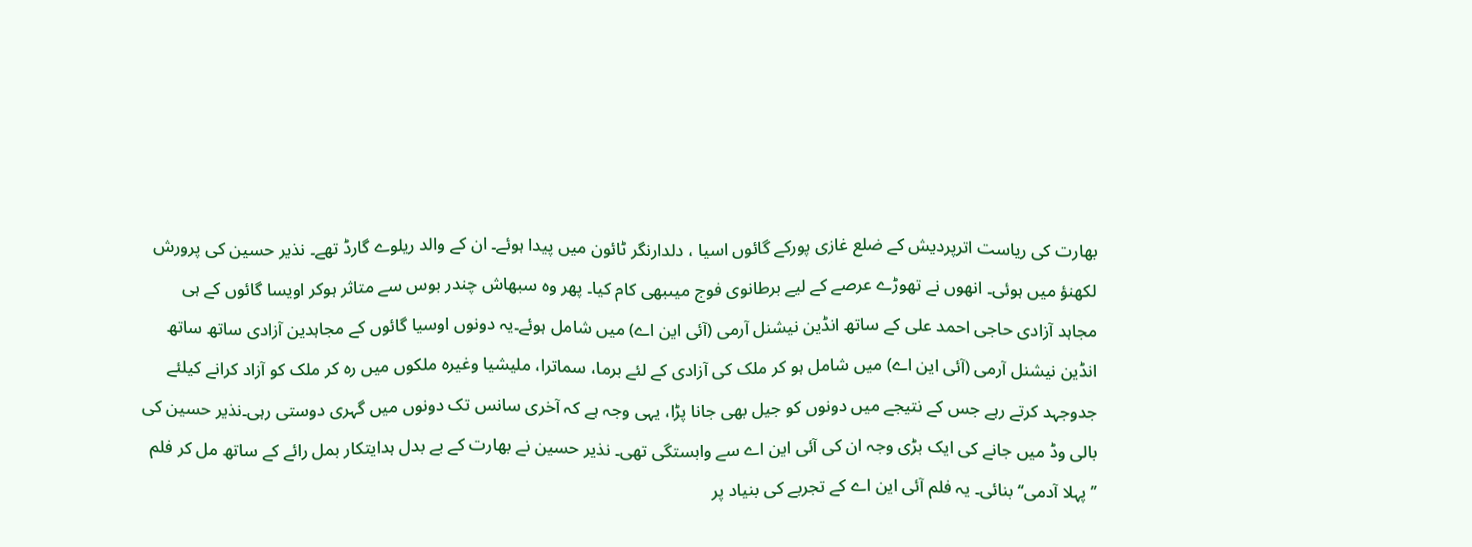بھارت کی ریاست اترپردیش کے ضلع غازی پورکے گائوں اسیا ، دلدارنگر ٹائون میں پیدا ہوئے۔ ان کے والد ریلوے گارڈ تھے۔ نذیر حسین کی پرورش لکھنؤ میں ہوئی۔ انھوں نے تھوڑے عرصے کے لیے برطانوی فوج میںبھی کام کیا۔ پھر وہ سبھاش چندر بوس سے متاثر ہوکر اویسا گائوں کے ہی مجاہد آزادی حاجی احمد علی کے ساتھ انڈین نیشنل آرمی (آئی این اے) میں شامل ہوئے۔یہ دونوں اوسیا گائوں کے مجاہدین آزادی ساتھ ساتھ انڈین نیشنل آرمی (آئی این اے) میں شامل ہو کر ملک کی آزادی کے لئے برما، سماترا، ملیشیا وغیرہ ملکوں میں رہ کر ملک کو آزاد کرانے کیلئے جدوجہد کرتے رہے جس کے نتیجے میں دونوں کو جیل بھی جانا پڑا، یہی وجہ ہے کہ آخری سانس تک دونوں میں گہری دوستی رہی۔نذیر حسین کی بالی وڈ میں جانے کی ایک بڑی وجہ ان کی آئی این اے سے وابستگی تھی۔ نذیر حسین نے بھارت کے بے بدل ہدایتکار بمل رائے کے ساتھ مل کر فلم ’’پہلا آدمی‘‘ بنائی۔ یہ فلم آئی این اے کے تجربے کی بنیاد پر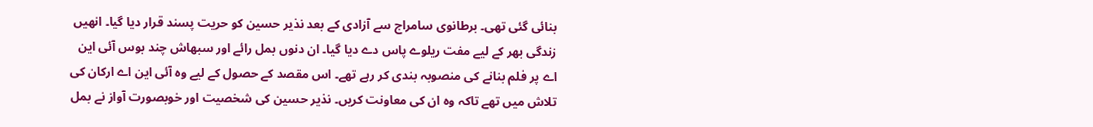بنائی گئی تھی۔ برطانوی سامراج سے آزادی کے بعد نذیر حسین کو حریت پسند قرار دیا گیا۔ انھیں زندگی بھر کے لیے مفت ریلوے پاس دے دیا گیا۔ ان دنوں بمل رائے اور سبھاش چند بوس آئی این اے پر فلم بنانے کی منصوبہ بندی کر رہے تھے۔ اس مقصد کے حصول کے لیے وہ آئی این اے ارکان کی تلاش میں تھے تاکہ وہ ان کی معاونت کریں۔ نذیر حسین کی شخصیت اور خوبصورت آواز نے بمل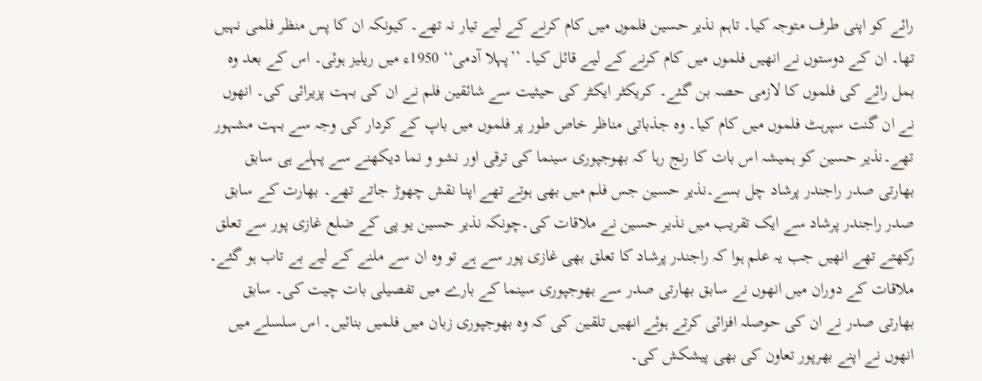رائے کو اپنی طرف متوجہ کیا۔ تاہم نذیر حسین فلموں میں کام کرنے کے لیے تیار نہ تھے۔ کیونکہ ان کا پس منظر فلمی نہیں تھا۔ ان کے دوستوں نے انھیں فلموں میں کام کرنے کے لیے قائل کیا۔ ’’پہلا آدمی‘‘ 1950ء میں ریلیز ہوئی۔ اس کے بعد وہ بمل رائے کی فلموں کا لازمی حصہ بن گئے۔ کریکٹر ایکٹر کی حیثیت سے شائقین فلم نے ان کی بہت پزیرائی کی۔ انھوں نے ان گنت سپرہٹ فلموں میں کام کیا۔ وہ جذباتی مناظر خاص طور پر فلموں میں باپ کے کردار کی وجہ سے بہت مشہور تھے۔نذیر حسین کو ہمیشہ اس بات کا رنج رہا کہ بھوجپوری سینما کی ترقی اور نشو و نما دیکھنے سے پہلے ہی سابق بھارتی صدر راجندر پرشاد چل بسے۔نذیر حسین جس فلم میں بھی ہوتے تھے اپنا نقش چھوڑ جاتے تھے۔ بھارت کے سابق صدر راجندر پرشاد سے ایک تقریب میں نذیر حسین نے ملاقات کی۔چونکہ نذیر حسین یو پی کے ضلع غازی پور سے تعلق رکھتے تھے انھیں جب یہ علم ہوا کہ راجندر پرشاد کا تعلق بھی غازی پور سے ہے تو وہ ان سے ملنے کے لیے بے تاب ہو گئے۔ ملاقات کے دوران میں انھوں نے سابق بھارتی صدر سے بھوجپوری سینما کے بارے میں تفصیلی بات چیت کی۔ سابق بھارتی صدر نے ان کی حوصلہ افزائی کرتے ہوئے انھیں تلقین کی کہ وہ بھوجپوری زبان میں فلمیں بنائیں۔ اس سلسلے میں انھوں نے اپنے بھرپور تعاون کی بھی پیشکش کی۔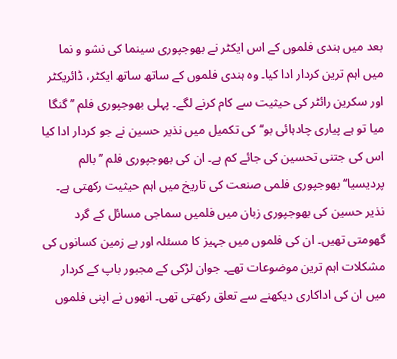بعد میں ہندی فلموں کے اس ایکٹر نے بھوجپوری سینما کی نشو و نما میں اہم ترین کردار ادا کیا۔ وہ ہندی فلموں کے ساتھ ساتھ ایکٹر، ڈائریکٹر اور سکرین رائٹر کی حیثیت سے کام کرنے لگے۔ پہلی بھوجپوری فلم ’’گنگا میا تو ہے پیاری چادہائی بو‘‘ کی تکمیل میں نذیر حسین نے جو کردار ادا کیا اس کی جتنی تحسین کی جائے کم ہے۔ ان کی بھوجپوری فلم ’’بالم پردیسیا‘‘ بھوجپوری فلمی صنعت کی تاریخ میں اہم حیثیت رکھتی ہے۔ نذیر حسین کی بھوجپوری زبان میں فلمیں سماجی مسائل کے گرد گھومتی تھیں۔ ان کی فلموں میں جہیز کا مسئلہ اور بے زمین کسانوں کی مشکلات اہم ترین موضوعات تھے۔ جوان لڑکی کے مجبور باپ کے کردار میں ان کی اداکاری دیکھنے سے تعلق رکھتی تھی۔ انھوں نے اپنی فلموں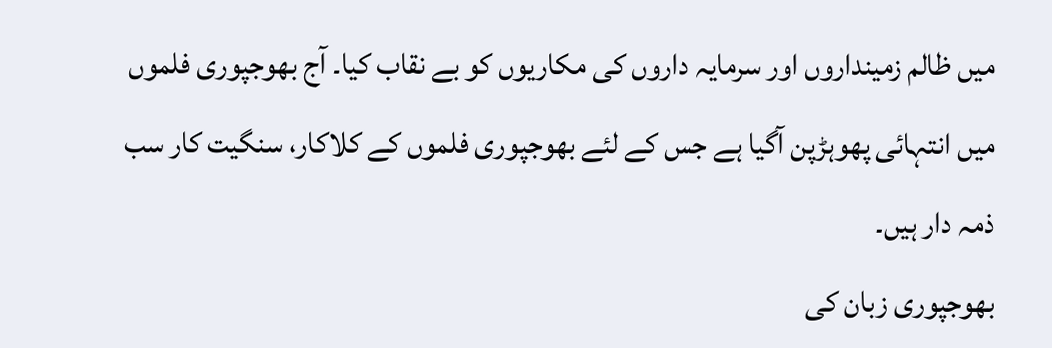میں ظالم زمینداروں اور سرمایہ داروں کی مکاریوں کو بے نقاب کیا۔ آج بھوجپوری فلموں میں انتہائی پھوہڑپن آگیا ہے جس کے لئے بھوجپوری فلموں کے کلاکار، سنگیت کار سب ذمہ دار ہیں۔
بھوجپوری زبان کی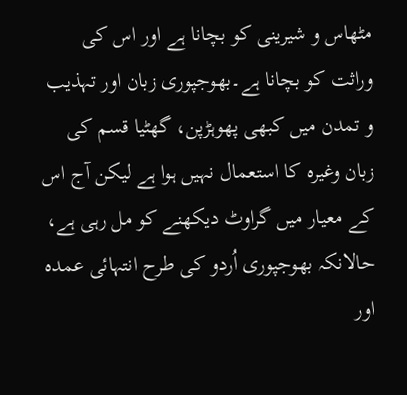مٹھاس و شیرینی کو بچانا ہے اور اس کی وراثت کو بچانا ہے۔بھوجپوری زبان اور تہذیب و تمدن میں کبھی پھوہڑپن، گھٹیا قسم کی زبان وغیرہ کا استعمال نہیں ہوا ہے لیکن آج اس کے معیار میں گراوٹ دیکھنے کو مل رہی ہے، حالانکہ بھوجپوری اُردو کی طرح انتہائی عمدہ اور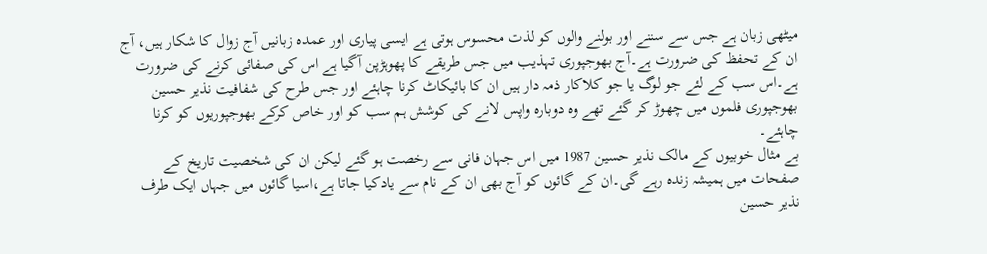میٹھی زبان ہے جس سے سننے اور بولنے والوں کو لذت محسوس ہوتی ہے ایسی پیاری اور عمدہ زبانیں آج زوال کا شکار ہیں، آج ان کے تحفظ کی ضرورت ہے۔آج بھوجپوری تہذیب میں جس طریقے کا پھوہڑپن آگیا ہے اس کی صفائی کرنے کی ضرورت ہے۔اس سب کے لئے جو لوگ یا جو کلاکار ذمہ دار ہیں ان کا بائیکاٹ کرنا چاہئے اور جس طرح کی شفافیت نذیر حسین بھوجپوری فلموں میں چھوڑ کر گئے تھے وہ دوبارہ واپس لانے کی کوشش ہم سب کو اور خاص کرکے بھوجپوریوں کو کرنا چاہئے۔
بے مثال خوبیوں کے مالک نذیر حسین 1987 میں اس جہان فانی سے رخصت ہو گئے لیکن ان کی شخصیت تاریخ کے صفحات میں ہمیشہ زندہ رہے گی۔ان کے گائوں کو آج بھی ان کے نام سے یادکیا جاتا ہے،اسیا گائوں میں جہاں ایک طرف نذیر حسین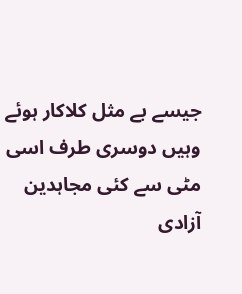جیسے بے مثل کلاکار ہوئے وہیں دوسری طرف اسی مٹی سے کئی مجاہدین آزادی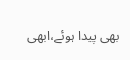بھی پیدا ہوئے،ابھی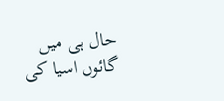حال ہی میں گائوں اسیا کی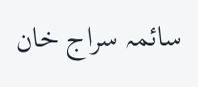سائمہ سراج خان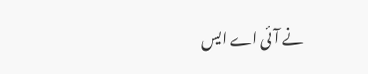نے آئی اے ایس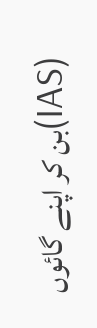(IAS)بن کر اپنے گائوں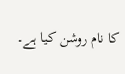کا نام روشن کیا ہے۔